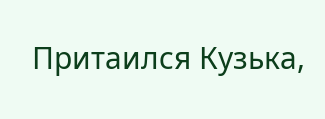Притаился Кузька,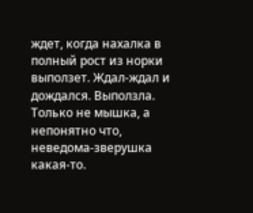ждет, когда нахалка в полный рост из норки выползет. Ждал-ждал и дождался. Выползла. Только не мышка, а непонятно что, неведома-зверушка какая-то.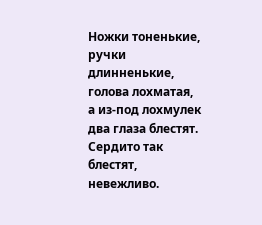Ножки тоненькие, ручки длинненькие, голова лохматая, а из-под лохмулек два глаза блестят. Сердито так блестят, невежливо.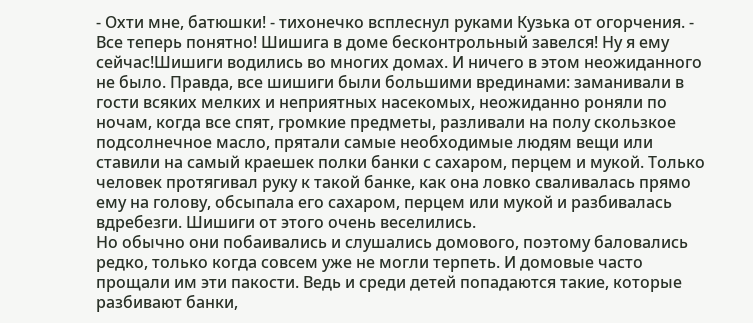- Охти мне, батюшки! - тихонечко всплеснул руками Кузька от огорчения. - Все теперь понятно! Шишига в доме бесконтрольный завелся! Ну я ему сейчас!Шишиги водились во многих домах. И ничего в этом неожиданного не было. Правда, все шишиги были большими врединами: заманивали в гости всяких мелких и неприятных насекомых, неожиданно роняли по ночам, когда все спят, громкие предметы, разливали на полу скользкое подсолнечное масло, прятали самые необходимые людям вещи или ставили на самый краешек полки банки с сахаром, перцем и мукой. Только человек протягивал руку к такой банке, как она ловко сваливалась прямо ему на голову, обсыпала его сахаром, перцем или мукой и разбивалась вдребезги. Шишиги от этого очень веселились.
Но обычно они побаивались и слушались домового, поэтому баловались редко, только когда совсем уже не могли терпеть. И домовые часто прощали им эти пакости. Ведь и среди детей попадаются такие, которые разбивают банки,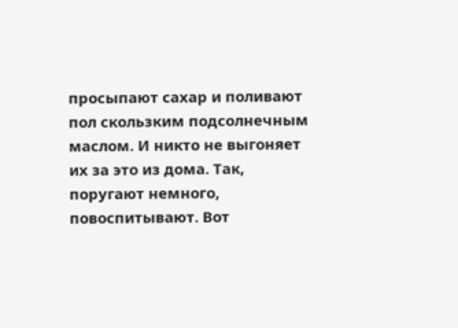просыпают сахар и поливают пол скользким подсолнечным маслом. И никто не выгоняет их за это из дома. Так, поругают немного, повоспитывают. Вот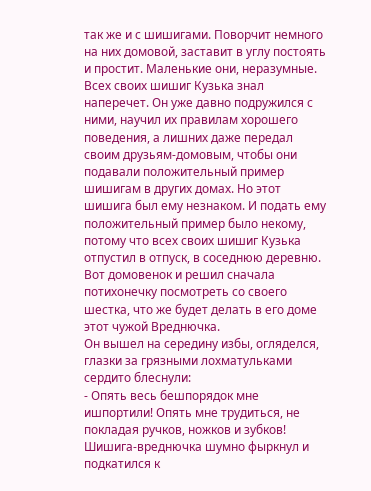так же и с шишигами. Поворчит немного на них домовой, заставит в углу постоять и простит. Маленькие они, неразумные.
Всех своих шишиг Кузька знал наперечет. Он уже давно подружился с ними, научил их правилам хорошего поведения, а лишних даже передал своим друзьям-домовым, чтобы они подавали положительный пример шишигам в других домах. Но этот шишига был ему незнаком. И подать ему положительный пример было некому, потому что всех своих шишиг Кузька отпустил в отпуск, в соседнюю деревню. Вот домовенок и решил сначала потихонечку посмотреть со своего шестка, что же будет делать в его доме этот чужой Вреднючка.
Он вышел на середину избы, огляделся, глазки за грязными лохматульками сердито блеснули:
- Опять весь бешпорядок мне ишпортили! Опять мне трудиться, не покладая ручков, ножков и зубков!
Шишига-вреднючка шумно фыркнул и подкатился к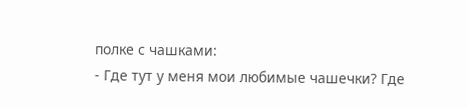полке с чашками:
- Где тут у меня мои любимые чашечки? Где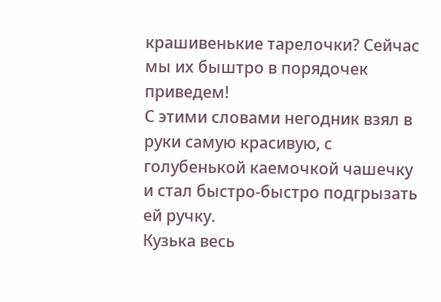крашивенькие тарелочки? Сейчас мы их быштро в порядочек приведем!
С этими словами негодник взял в руки самую красивую, с голубенькой каемочкой чашечку и стал быстро-быстро подгрызать ей ручку.
Кузька весь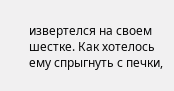извертелся на своем шестке. Как хотелось ему спрыгнуть с печки,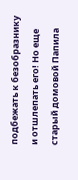подбежать к безобразнику и отшлепать его! Но еще старый домовой Папила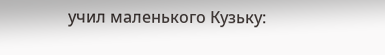учил маленького Кузьку: